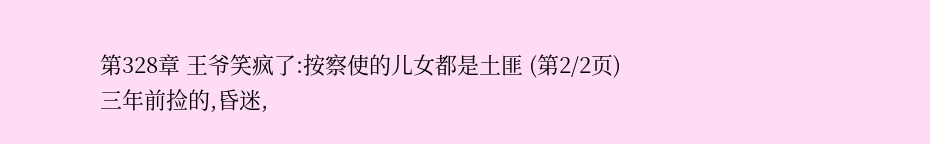第328章 王爷笑疯了:按察使的儿女都是土匪 (第2/2页)
三年前捡的,昏迷,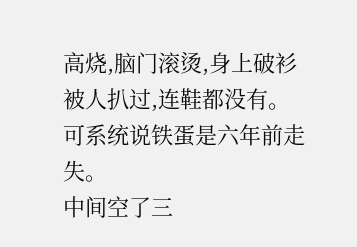高烧,脑门滚烫,身上破衫被人扒过,连鞋都没有。
可系统说铁蛋是六年前走失。
中间空了三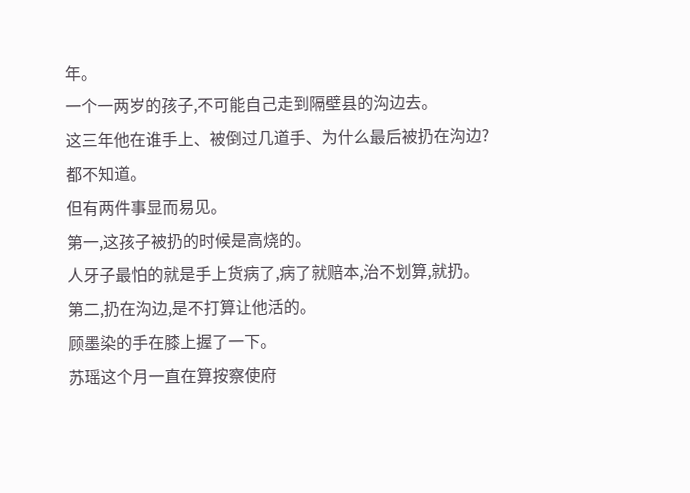年。
一个一两岁的孩子,不可能自己走到隔壁县的沟边去。
这三年他在谁手上、被倒过几道手、为什么最后被扔在沟边?
都不知道。
但有两件事显而易见。
第一,这孩子被扔的时候是高烧的。
人牙子最怕的就是手上货病了,病了就赔本,治不划算,就扔。
第二,扔在沟边,是不打算让他活的。
顾墨染的手在膝上握了一下。
苏瑶这个月一直在算按察使府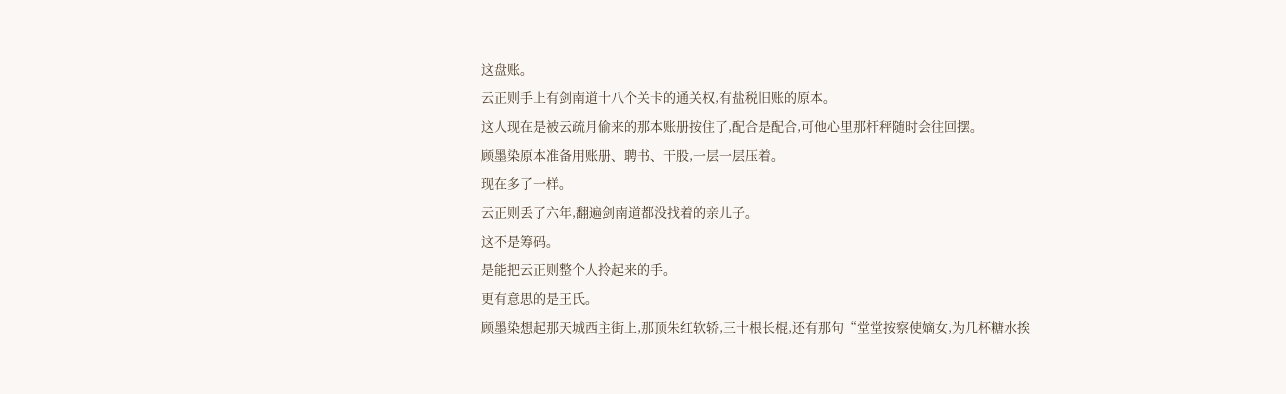这盘账。
云正则手上有剑南道十八个关卡的通关权,有盐税旧账的原本。
这人现在是被云疏月偷来的那本账册按住了,配合是配合,可他心里那杆秤随时会往回摆。
顾墨染原本准备用账册、聘书、干股,一层一层压着。
现在多了一样。
云正则丢了六年,翻遍剑南道都没找着的亲儿子。
这不是筹码。
是能把云正则整个人拎起来的手。
更有意思的是王氏。
顾墨染想起那天城西主街上,那顶朱红软轿,三十根长棍,还有那句“堂堂按察使嫡女,为几杯糖水挨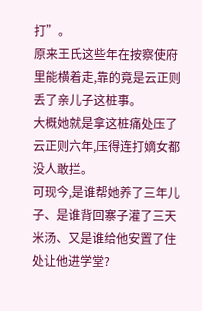打”。
原来王氏这些年在按察使府里能横着走,靠的竟是云正则丢了亲儿子这桩事。
大概她就是拿这桩痛处压了云正则六年,压得连打嫡女都没人敢拦。
可现今,是谁帮她养了三年儿子、是谁背回寨子灌了三天米汤、又是谁给他安置了住处让他进学堂?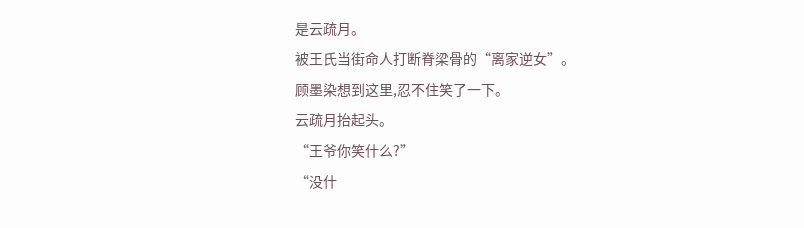是云疏月。
被王氏当街命人打断脊梁骨的“离家逆女”。
顾墨染想到这里,忍不住笑了一下。
云疏月抬起头。
“王爷你笑什么?”
“没什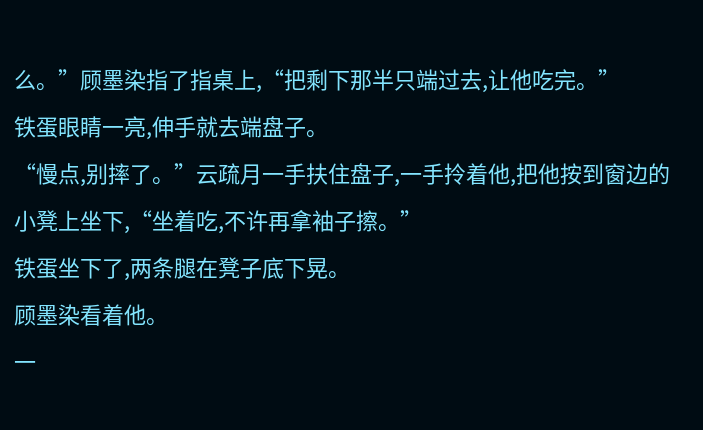么。”顾墨染指了指桌上,“把剩下那半只端过去,让他吃完。”
铁蛋眼睛一亮,伸手就去端盘子。
“慢点,别摔了。”云疏月一手扶住盘子,一手拎着他,把他按到窗边的小凳上坐下,“坐着吃,不许再拿袖子擦。”
铁蛋坐下了,两条腿在凳子底下晃。
顾墨染看着他。
一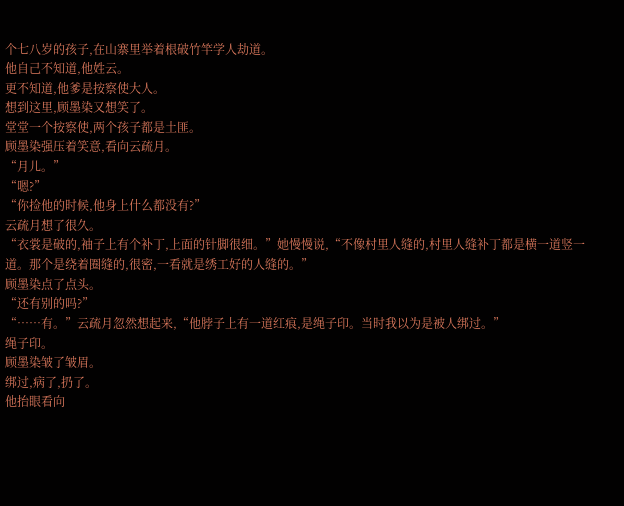个七八岁的孩子,在山寨里举着根破竹竿学人劫道。
他自己不知道,他姓云。
更不知道,他爹是按察使大人。
想到这里,顾墨染又想笑了。
堂堂一个按察使,两个孩子都是土匪。
顾墨染强压着笑意,看向云疏月。
“月儿。”
“嗯?”
“你捡他的时候,他身上什么都没有?”
云疏月想了很久。
“衣裳是破的,袖子上有个补丁,上面的针脚很细。”她慢慢说,“不像村里人缝的,村里人缝补丁都是横一道竖一道。那个是绕着圈缝的,很密,一看就是绣工好的人缝的。”
顾墨染点了点头。
“还有别的吗?”
“……有。”云疏月忽然想起来,“他脖子上有一道红痕,是绳子印。当时我以为是被人绑过。”
绳子印。
顾墨染皱了皱眉。
绑过,病了,扔了。
他抬眼看向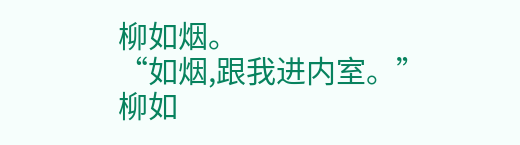柳如烟。
“如烟,跟我进内室。”
柳如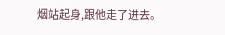烟站起身,跟他走了进去。